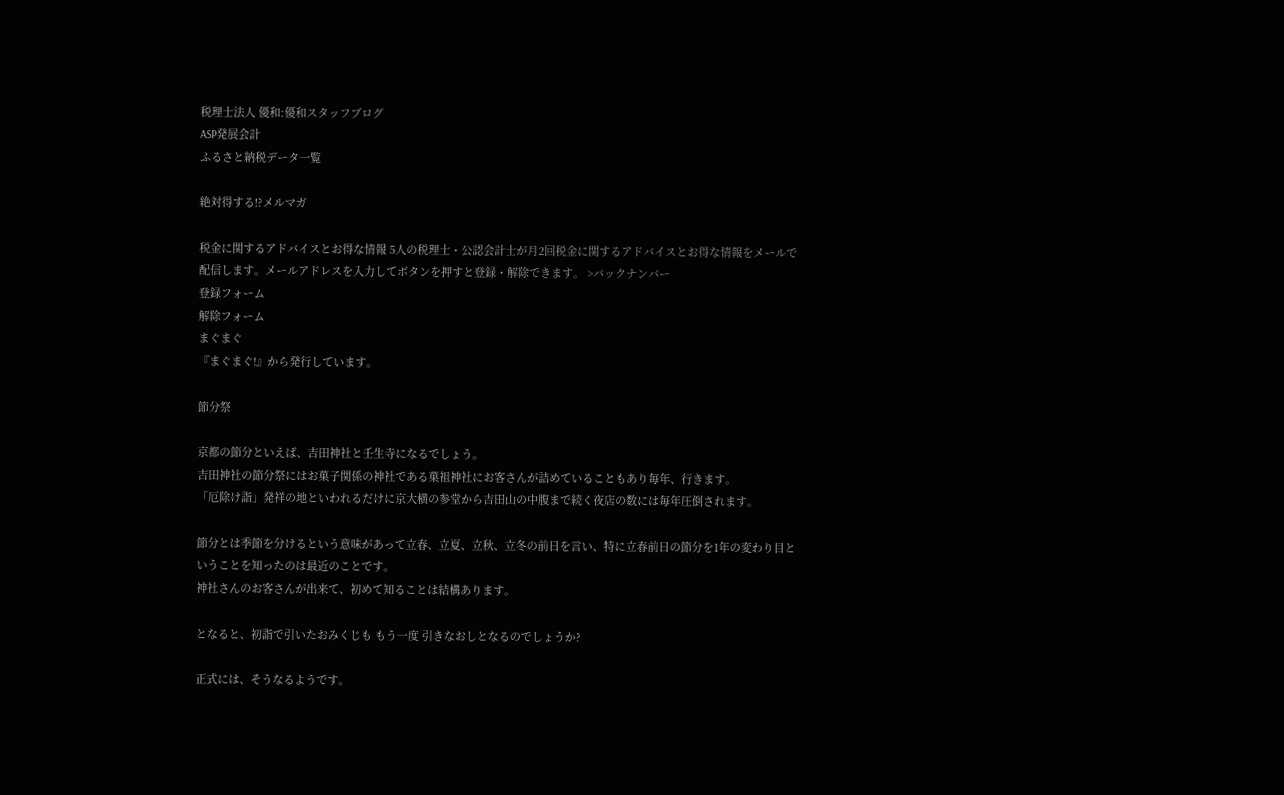税理士法人 優和:優和スタッフブログ
ASP発展会計
ふるさと納税データ一覧

絶対得する!?メルマガ

税金に関するアドバイスとお得な情報 5人の税理士・公認会計士が月2回税金に関するアドバイスとお得な情報をメールで配信します。メールアドレスを入力してボタンを押すと登録・解除できます。 >バックナンバー
登録フォーム
解除フォーム
まぐまぐ
『まぐまぐ!』から発行しています。

節分祭

京都の節分といえば、吉田神社と壬生寺になるでしょう。
吉田神社の節分祭にはお菓子関係の神社である菓祖神社にお客さんが詰めていることもあり毎年、行きます。
「厄除け詣」発祥の地といわれるだけに京大横の参堂から吉田山の中腹まで続く夜店の数には毎年圧倒されます。

節分とは季節を分けるという意味があって立春、立夏、立秋、立冬の前日を言い、特に立春前日の節分を1年の変わり目ということを知ったのは最近のことです。
神社さんのお客さんが出来て、初めて知ることは結構あります。

となると、初詣で引いたおみくじも もう一度 引きなおしとなるのでしょうか?

正式には、そうなるようです。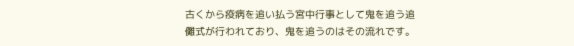古くから疫病を追い払う宮中行事として鬼を追う追儺式が行われており、鬼を追うのはその流れです。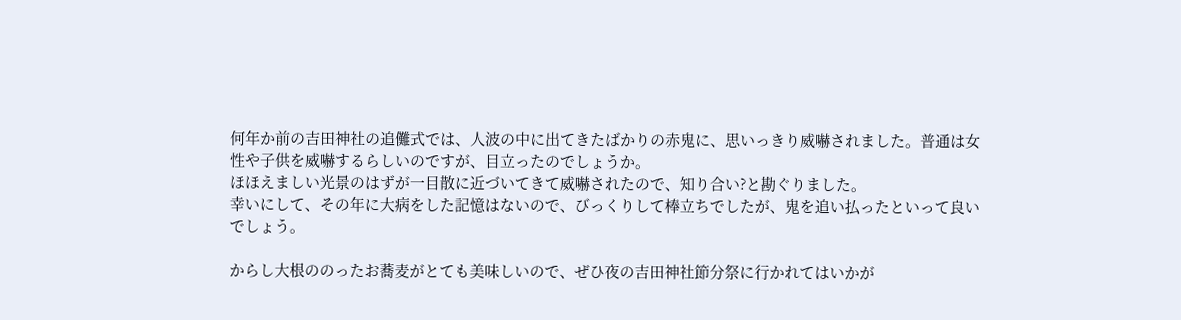何年か前の吉田神社の追儺式では、人波の中に出てきたばかりの赤鬼に、思いっきり威嚇されました。普通は女性や子供を威嚇するらしいのですが、目立ったのでしょうか。
ほほえましい光景のはずが一目散に近づいてきて威嚇されたので、知り合い?と勘ぐりました。
幸いにして、その年に大病をした記憶はないので、びっくりして棒立ちでしたが、鬼を追い払ったといって良いでしょう。

からし大根ののったお蕎麦がとても美味しいので、ぜひ夜の吉田神社節分祭に行かれてはいかが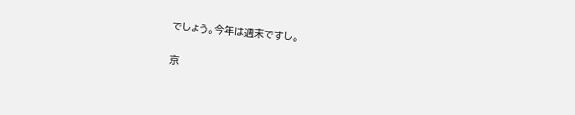でしょう。今年は週末ですし。

京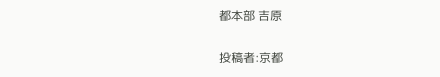都本部 吉原

投稿者:京都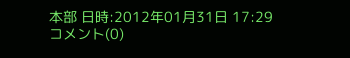本部 日時:2012年01月31日 17:29 コメント(0)